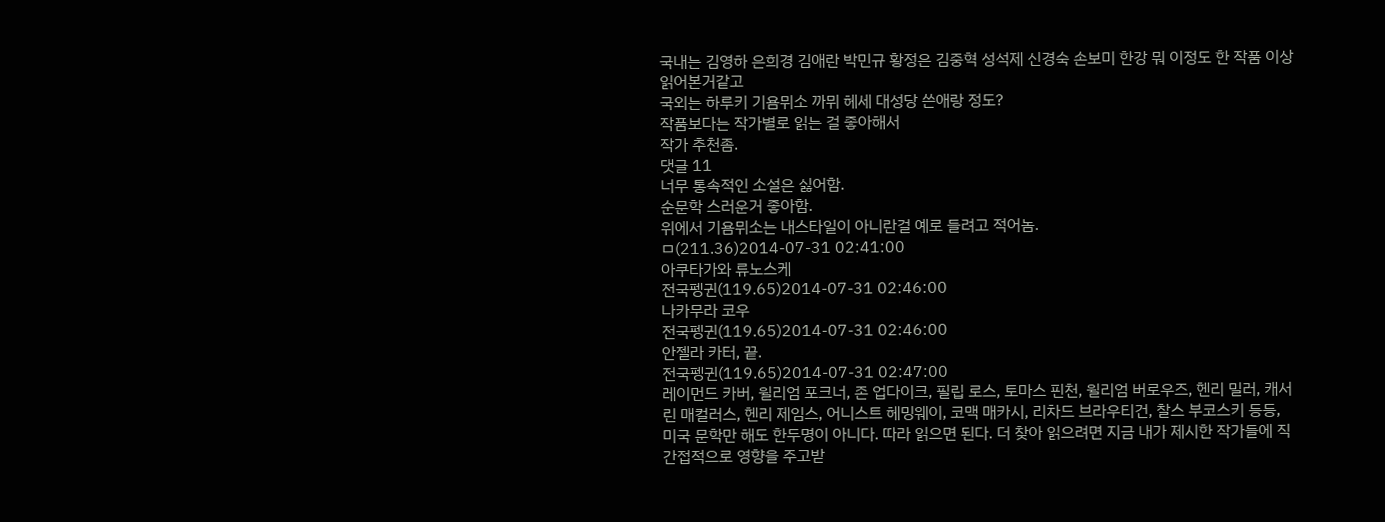국내는 김영하 은희경 김애란 박민규 황정은 김중혁 성석제 신경숙 손보미 한강 뭐 이정도 한 작품 이상 읽어본거같고
국외는 하루키 기욤뮈소 까뮈 헤세 대성당 쓴애랑 정도?
작품보다는 작가별로 읽는 걸 좋아해서
작가 추천좀.
댓글 11
너무 통속적인 소설은 싫어함.
순문학 스러운거 좋아함.
위에서 기욤뮈소는 내스타일이 아니란걸 예로 들려고 적어놈.
ㅁ(211.36)2014-07-31 02:41:00
아쿠타가와 류노스케
전국펭귄(119.65)2014-07-31 02:46:00
나카무라 코우
전국펭귄(119.65)2014-07-31 02:46:00
안젤라 카터, 끝.
전국펭귄(119.65)2014-07-31 02:47:00
레이먼드 카버, 윌리엄 포크너, 존 업다이크, 필립 로스, 토마스 핀천, 윌리엄 버로우즈, 헨리 밀러, 캐서린 매컬러스, 헨리 제임스, 어니스트 헤밍웨이, 코맥 매카시, 리차드 브라우티건, 찰스 부코스키 등등, 미국 문학만 해도 한두명이 아니다. 따라 읽으면 된다. 더 찾아 읽으려면 지금 내가 제시한 작가들에 직간접적으로 영향을 주고받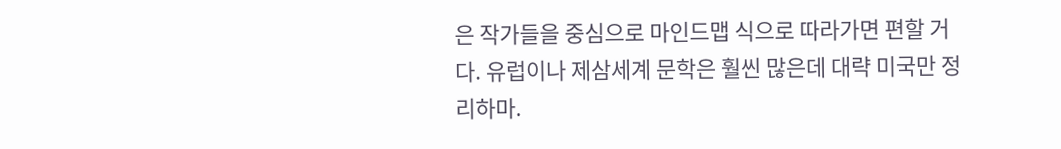은 작가들을 중심으로 마인드맵 식으로 따라가면 편할 거다. 유럽이나 제삼세계 문학은 훨씬 많은데 대략 미국만 정리하마.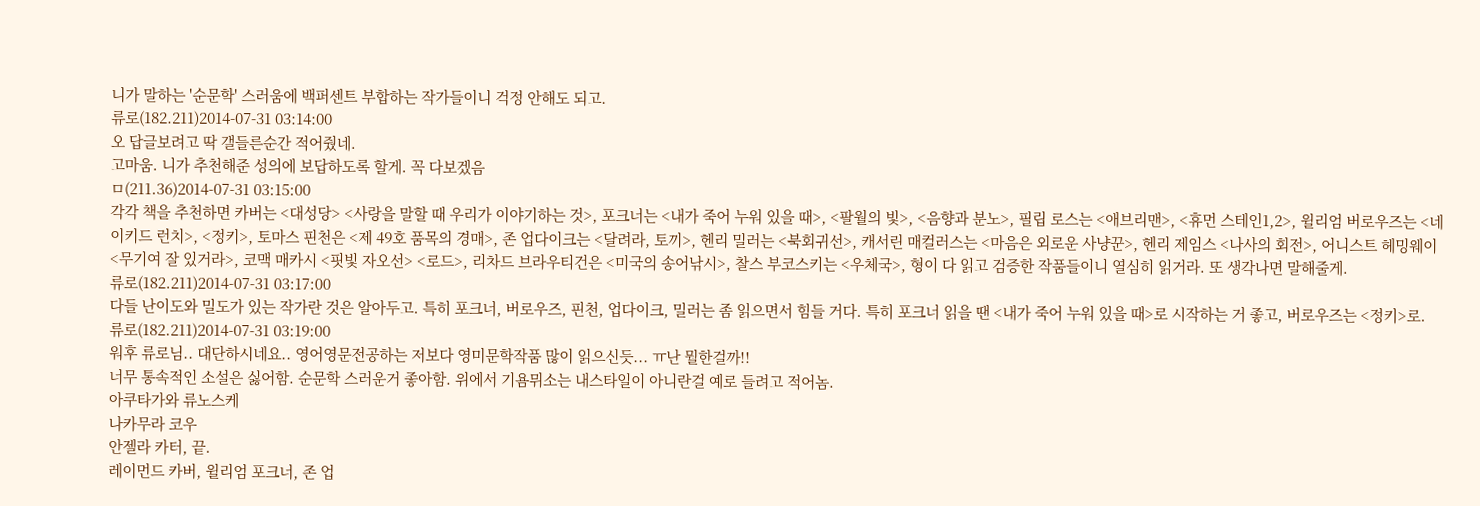니가 말하는 '순문학' 스러움에 백퍼센트 부합하는 작가들이니 걱정 안해도 되고.
류로(182.211)2014-07-31 03:14:00
오 답글보려고 딱 갤들른순간 적어줬네.
고마움. 니가 추천해준 성의에 보답하도록 할게. 꼭 다보겠음
ㅁ(211.36)2014-07-31 03:15:00
각각 책을 추천하면 카버는 <대성당> <사랑을 말할 때 우리가 이야기하는 것>, 포크너는 <내가 죽어 누워 있을 때>, <팔월의 빛>, <음향과 분노>, 필립 로스는 <애브리맨>, <휴먼 스테인1,2>, 윌리엄 버로우즈는 <네이키드 런치>, <정키>, 토마스 핀천은 <제 49호 품목의 경매>, 존 업다이크는 <달려라, 토끼>, 헨리 밀러는 <북회귀선>, 캐서린 매컬러스는 <마음은 외로운 사냥꾼>, 헨리 제임스 <나사의 회전>, 어니스트 헤밍웨이 <무기여 잘 있거라>, 코맥 매카시 <핏빛 자오선> <로드>, 리차드 브라우티건은 <미국의 송어낚시>, 찰스 부코스키는 <우체국>, 형이 다 읽고 검증한 작품들이니 열심히 읽거라. 또 생각나면 말해줄게.
류로(182.211)2014-07-31 03:17:00
다들 난이도와 밀도가 있는 작가란 것은 알아두고. 특히 포크너, 버로우즈, 핀천, 업다이크, 밀러는 좀 읽으면서 힘들 거다. 특히 포크너 읽을 땐 <내가 죽어 누워 있을 때>로 시작하는 거 좋고, 버로우즈는 <정키>로.
류로(182.211)2014-07-31 03:19:00
워후 류로님.. 대단하시네요.. 영어영문전공하는 저보다 영미문학작품 많이 읽으신듯... ㅠ난 뭘한걸까!!
너무 통속적인 소설은 싫어함. 순문학 스러운거 좋아함. 위에서 기욤뮈소는 내스타일이 아니란걸 예로 들려고 적어놈.
아쿠타가와 류노스케
나카무라 코우
안젤라 카터, 끝.
레이먼드 카버, 윌리엄 포크너, 존 업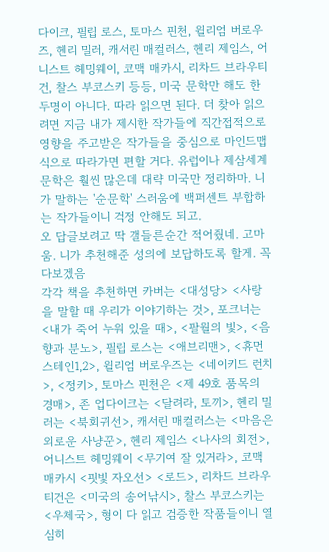다이크, 필립 로스, 토마스 핀천, 윌리엄 버로우즈, 헨리 밀러, 캐서린 매컬러스, 헨리 제임스, 어니스트 헤밍웨이, 코맥 매카시, 리차드 브라우티건, 찰스 부코스키 등등, 미국 문학만 해도 한두명이 아니다. 따라 읽으면 된다. 더 찾아 읽으려면 지금 내가 제시한 작가들에 직간접적으로 영향을 주고받은 작가들을 중심으로 마인드맵 식으로 따라가면 편할 거다. 유럽이나 제삼세계 문학은 훨씬 많은데 대략 미국만 정리하마. 니가 말하는 '순문학' 스러움에 백퍼센트 부합하는 작가들이니 걱정 안해도 되고.
오 답글보려고 딱 갤들른순간 적어줬네. 고마움. 니가 추천해준 성의에 보답하도록 할게. 꼭 다보겠음
각각 책을 추천하면 카버는 <대성당> <사랑을 말할 때 우리가 이야기하는 것>, 포크너는 <내가 죽어 누워 있을 때>, <팔월의 빛>, <음향과 분노>, 필립 로스는 <애브리맨>, <휴먼 스테인1,2>, 윌리엄 버로우즈는 <네이키드 런치>, <정키>, 토마스 핀천은 <제 49호 품목의 경매>, 존 업다이크는 <달려라, 토끼>, 헨리 밀러는 <북회귀선>, 캐서린 매컬러스는 <마음은 외로운 사냥꾼>, 헨리 제임스 <나사의 회전>, 어니스트 헤밍웨이 <무기여 잘 있거라>, 코맥 매카시 <핏빛 자오선> <로드>, 리차드 브라우티건은 <미국의 송어낚시>, 찰스 부코스키는 <우체국>, 형이 다 읽고 검증한 작품들이니 열심히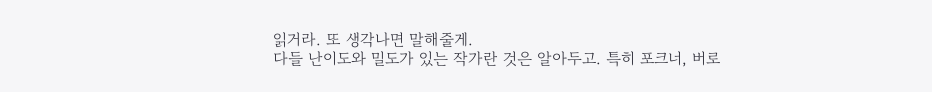읽거라. 또 생각나면 말해줄게.
다들 난이도와 밀도가 있는 작가란 것은 알아두고. 특히 포크너, 버로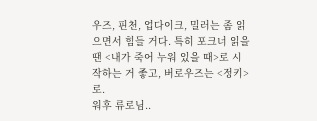우즈, 핀천, 업다이크, 밀러는 좀 읽으면서 힘들 거다. 특히 포크너 읽을 땐 <내가 죽어 누워 있을 때>로 시작하는 거 좋고, 버로우즈는 <정키>로.
워후 류로님..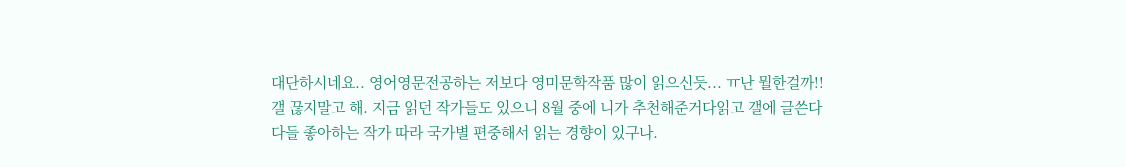대단하시네요.. 영어영문전공하는 저보다 영미문학작품 많이 읽으신듯... ㅠ난 뭘한걸까!!
갤 끊지말고 해. 지금 읽던 작가들도 있으니 8월 중에 니가 추천해준거다읽고 갤에 글쓴다
다들 좋아하는 작가 따라 국가별 편중해서 읽는 경향이 있구나.